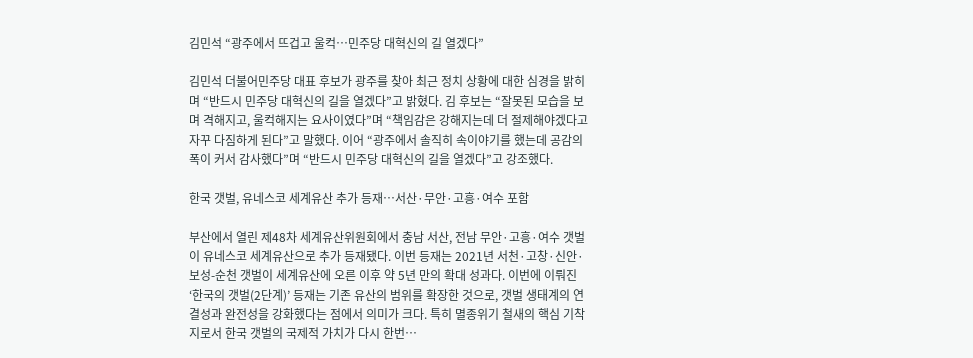김민석 “광주에서 뜨겁고 울컥…민주당 대혁신의 길 열겠다”

김민석 더불어민주당 대표 후보가 광주를 찾아 최근 정치 상황에 대한 심경을 밝히며 “반드시 민주당 대혁신의 길을 열겠다”고 밝혔다. 김 후보는 “잘못된 모습을 보며 격해지고, 울컥해지는 요사이였다”며 “책임감은 강해지는데 더 절제해야겠다고 자꾸 다짐하게 된다”고 말했다. 이어 “광주에서 솔직히 속이야기를 했는데 공감의 폭이 커서 감사했다”며 “반드시 민주당 대혁신의 길을 열겠다”고 강조했다.

한국 갯벌, 유네스코 세계유산 추가 등재…서산·무안·고흥·여수 포함

부산에서 열린 제48차 세계유산위원회에서 충남 서산, 전남 무안·고흥·여수 갯벌이 유네스코 세계유산으로 추가 등재됐다. 이번 등재는 2021년 서천·고창·신안·보성-순천 갯벌이 세계유산에 오른 이후 약 5년 만의 확대 성과다. 이번에 이뤄진 ‘한국의 갯벌(2단계)’ 등재는 기존 유산의 범위를 확장한 것으로, 갯벌 생태계의 연결성과 완전성을 강화했다는 점에서 의미가 크다. 특히 멸종위기 철새의 핵심 기착지로서 한국 갯벌의 국제적 가치가 다시 한번…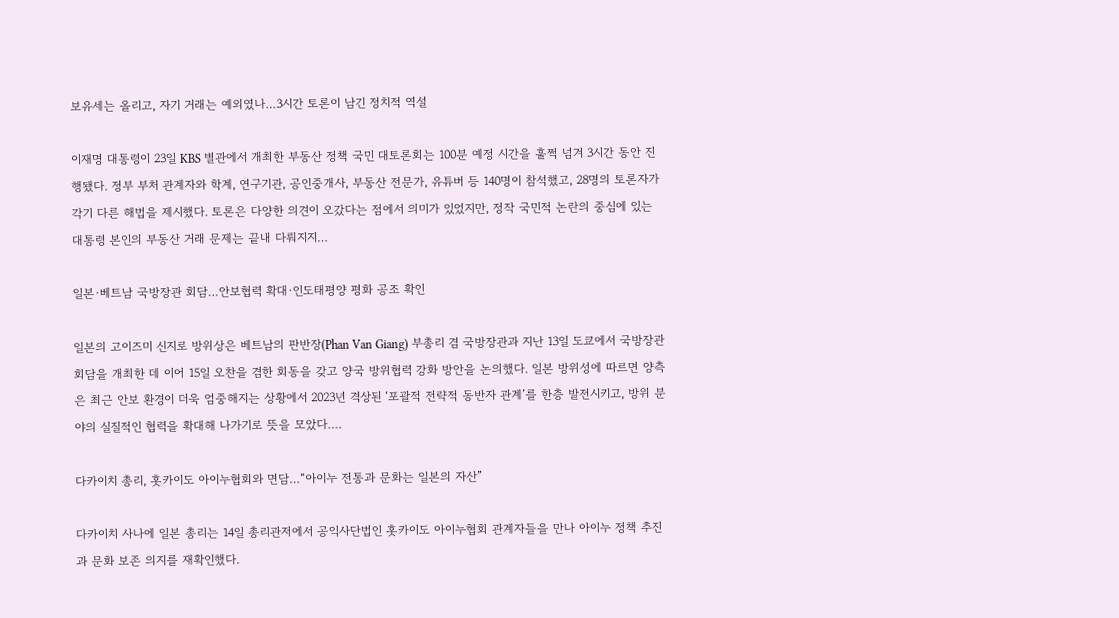보유세는 올리고, 자기 거래는 예외였나…3시간 토론이 남긴 정치적 역설

이재명 대통령이 23일 KBS 별관에서 개최한 부동산 정책 국민 대토론회는 100분 예정 시간을 훌쩍 넘겨 3시간 동안 진행됐다. 정부 부처 관계자와 학계, 연구기관, 공인중개사, 부동산 전문가, 유튜버 등 140명이 참석했고, 28명의 토론자가 각기 다른 해법을 제시했다. 토론은 다양한 의견이 오갔다는 점에서 의미가 있었지만, 정작 국민적 논란의 중심에 있는 대통령 본인의 부동산 거래 문제는 끝내 다뤄지지…

일본·베트남 국방장관 회담…안보협력 확대·인도태평양 평화 공조 확인

일본의 고이즈미 신지로 방위상은 베트남의 판반장(Phan Van Giang) 부총리 겸 국방장관과 지난 13일 도쿄에서 국방장관 회담을 개최한 데 이어 15일 오찬을 겸한 회동을 갖고 양국 방위협력 강화 방안을 논의했다. 일본 방위성에 따르면 양측은 최근 안보 환경이 더욱 엄중해지는 상황에서 2023년 격상된 ‘포괄적 전략적 동반자 관계’를 한층 발전시키고, 방위 분야의 실질적인 협력을 확대해 나가기로 뜻을 모았다….

다카이치 총리, 홋카이도 아이누협회와 면담…“아이누 전통과 문화는 일본의 자산”

다카이치 사나에 일본 총리는 14일 총리관저에서 공익사단법인 홋카이도 아이누협회 관계자들을 만나 아이누 정책 추진과 문화 보존 의지를 재확인했다.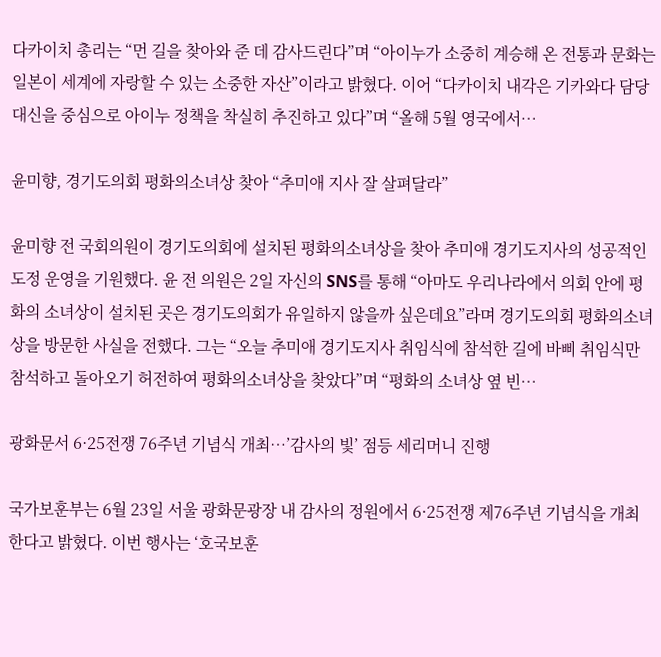다카이치 총리는 “먼 길을 찾아와 준 데 감사드린다”며 “아이누가 소중히 계승해 온 전통과 문화는 일본이 세계에 자랑할 수 있는 소중한 자산”이라고 밝혔다. 이어 “다카이치 내각은 기카와다 담당 대신을 중심으로 아이누 정책을 착실히 추진하고 있다”며 “올해 5월 영국에서…

윤미향, 경기도의회 평화의소녀상 찾아 “추미애 지사 잘 살펴달라”

윤미향 전 국회의원이 경기도의회에 설치된 평화의소녀상을 찾아 추미애 경기도지사의 성공적인 도정 운영을 기원했다. 윤 전 의원은 2일 자신의 SNS를 통해 “아마도 우리나라에서 의회 안에 평화의 소녀상이 설치된 곳은 경기도의회가 유일하지 않을까 싶은데요”라며 경기도의회 평화의소녀상을 방문한 사실을 전했다. 그는 “오늘 추미애 경기도지사 취임식에 참석한 길에 바삐 취임식만 참석하고 돌아오기 허전하여 평화의소녀상을 찾았다”며 “평화의 소녀상 옆 빈…

광화문서 6·25전쟁 76주년 기념식 개최…’감사의 빛’ 점등 세리머니 진행

국가보훈부는 6월 23일 서울 광화문광장 내 감사의 정원에서 6·25전쟁 제76주년 기념식을 개최한다고 밝혔다. 이번 행사는 ‘호국보훈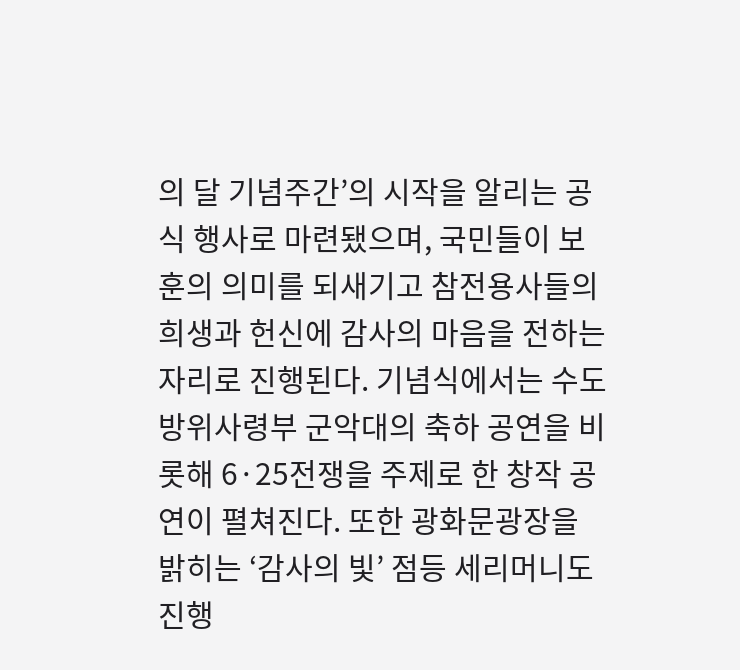의 달 기념주간’의 시작을 알리는 공식 행사로 마련됐으며, 국민들이 보훈의 의미를 되새기고 참전용사들의 희생과 헌신에 감사의 마음을 전하는 자리로 진행된다. 기념식에서는 수도방위사령부 군악대의 축하 공연을 비롯해 6·25전쟁을 주제로 한 창작 공연이 펼쳐진다. 또한 광화문광장을 밝히는 ‘감사의 빛’ 점등 세리머니도 진행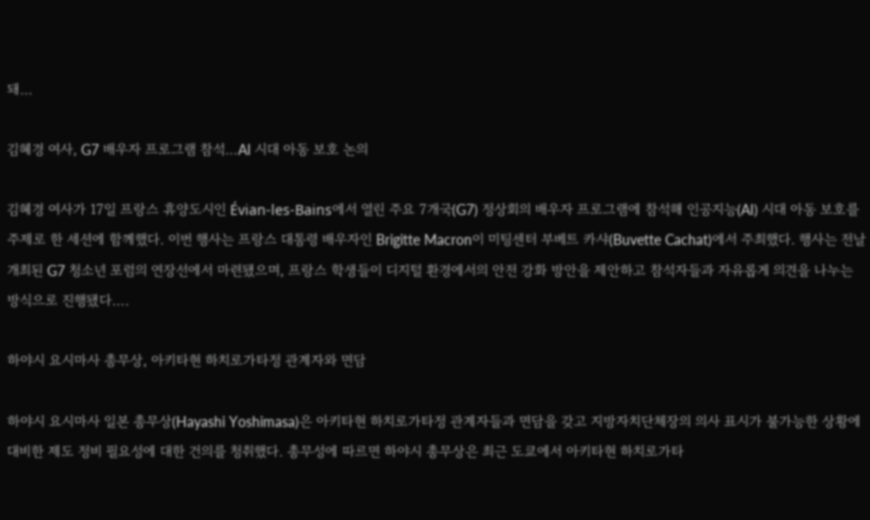돼…

김혜경 여사, G7 배우자 프로그램 참석…AI 시대 아동 보호 논의

김혜경 여사가 17일 프랑스 휴양도시인 Évian-les-Bains에서 열린 주요 7개국(G7) 정상회의 배우자 프로그램에 참석해 인공지능(AI) 시대 아동 보호를 주제로 한 세션에 함께했다. 이번 행사는 프랑스 대통령 배우자인 Brigitte Macron이 미팅센터 부베트 카샤(Buvette Cachat)에서 주최했다. 행사는 전날 개최된 G7 청소년 포럼의 연장선에서 마련됐으며, 프랑스 학생들이 디지털 환경에서의 안전 강화 방안을 제안하고 참석자들과 자유롭게 의견을 나누는 방식으로 진행됐다….

하야시 요시마사 총무상, 아키타현 하치로가타정 관계자와 면담

하야시 요시마사 일본 총무상(Hayashi Yoshimasa)은 아키타현 하치로가타정 관계자들과 면담을 갖고 지방자치단체장의 의사 표시가 불가능한 상황에 대비한 제도 정비 필요성에 대한 건의를 청취했다. 총무성에 따르면 하야시 총무상은 최근 도쿄에서 아키타현 하치로가타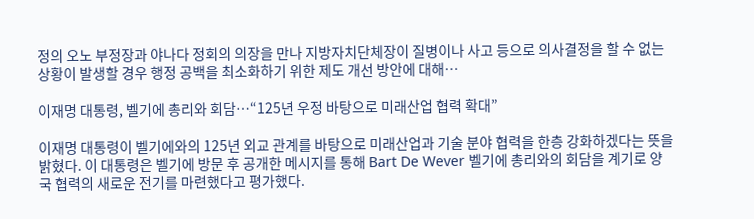정의 오노 부정장과 야나다 정회의 의장을 만나 지방자치단체장이 질병이나 사고 등으로 의사결정을 할 수 없는 상황이 발생할 경우 행정 공백을 최소화하기 위한 제도 개선 방안에 대해…

이재명 대통령, 벨기에 총리와 회담…“125년 우정 바탕으로 미래산업 협력 확대”

이재명 대통령이 벨기에와의 125년 외교 관계를 바탕으로 미래산업과 기술 분야 협력을 한층 강화하겠다는 뜻을 밝혔다. 이 대통령은 벨기에 방문 후 공개한 메시지를 통해 Bart De Wever 벨기에 총리와의 회담을 계기로 양국 협력의 새로운 전기를 마련했다고 평가했다.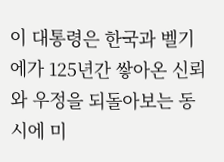이 대통령은 한국과 벨기에가 125년간 쌓아온 신뢰와 우정을 되돌아보는 동시에 미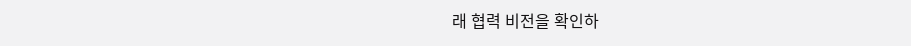래 협력 비전을 확인하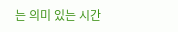는 의미 있는 시간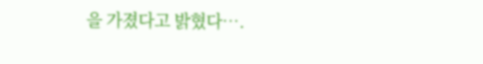을 가졌다고 밝혔다….